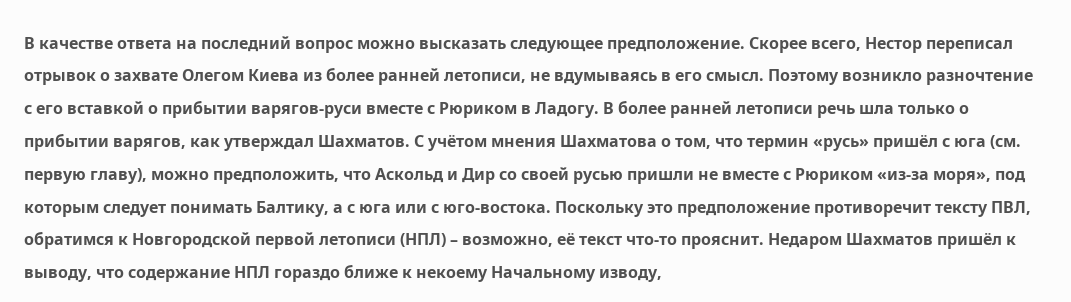В качестве ответа на последний вопрос можно высказать следующее предположение. Скорее всего, Нестор переписал отрывок о захвате Олегом Киева из более ранней летописи, не вдумываясь в его смысл. Поэтому возникло разночтение с его вставкой о прибытии варягов-руси вместе с Рюриком в Ладогу. В более ранней летописи речь шла только о прибытии варягов, как утверждал Шахматов. С учётом мнения Шахматова о том, что термин «русь» пришёл с юга (см. первую главу), можно предположить, что Аскольд и Дир со своей русью пришли не вместе с Рюриком «из-за моря», под которым следует понимать Балтику, а с юга или с юго-востока. Поскольку это предположение противоречит тексту ПВЛ, обратимся к Новгородской первой летописи (НПЛ) – возможно, её текст что-то прояснит. Недаром Шахматов пришёл к выводу, что содержание НПЛ гораздо ближе к некоему Начальному изводу,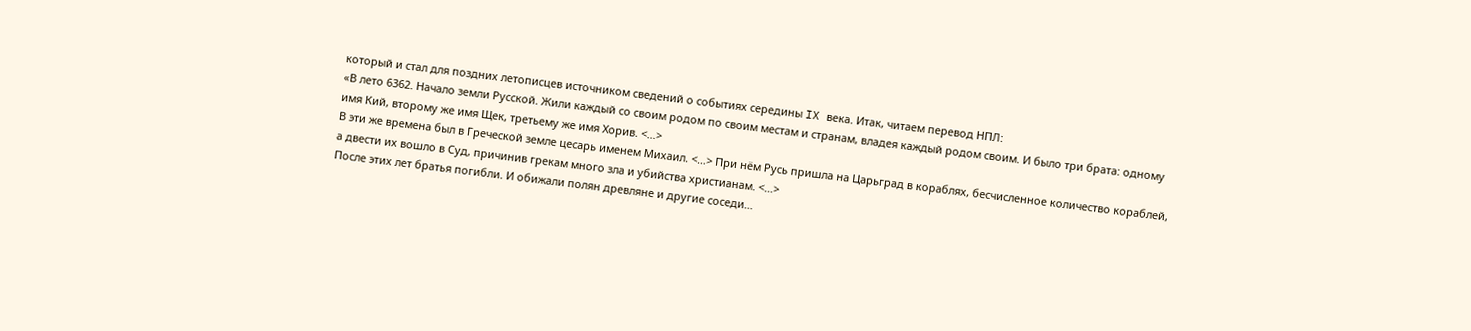который и стал для поздних летописцев источником сведений о событиях середины IX века. Итак, читаем перевод НПЛ:
«В лето 6362. Начало земли Русской. Жили каждый со своим родом по своим местам и странам, владея каждый родом своим. И было три брата: одному имя Кий, второму же имя Щек, третьему же имя Хорив. <…>
В эти же времена был в Греческой земле цесарь именем Михаил. <…> При нём Русь пришла на Царьград в кораблях, бесчисленное количество кораблей, а двести их вошло в Суд, причинив грекам много зла и убийства христианам. <…>
После этих лет братья погибли. И обижали полян древляне и другие соседи…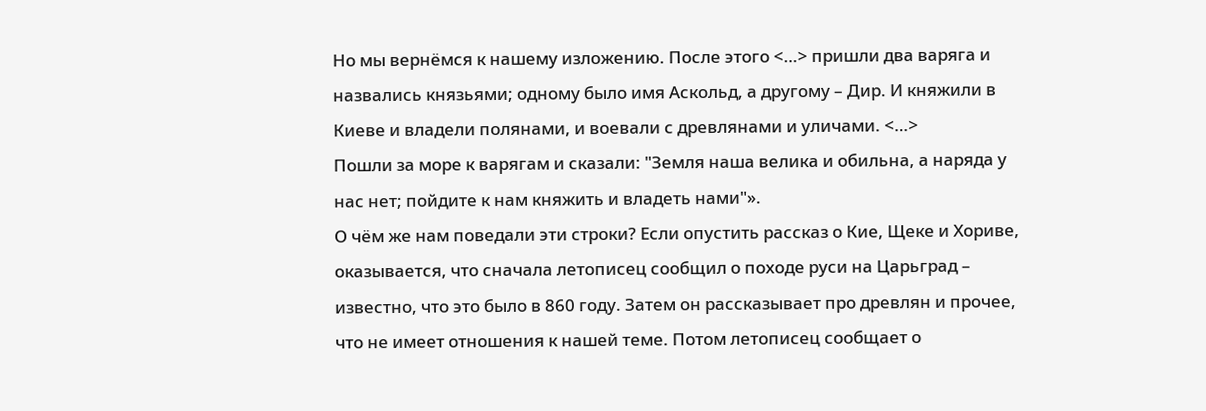Но мы вернёмся к нашему изложению. После этого <…> пришли два варяга и назвались князьями; одному было имя Аскольд, а другому – Дир. И княжили в Киеве и владели полянами, и воевали с древлянами и уличами. <…>
Пошли за море к варягам и сказали: "Земля наша велика и обильна, а наряда у нас нет; пойдите к нам княжить и владеть нами"».
О чём же нам поведали эти строки? Если опустить рассказ о Кие, Щеке и Хориве, оказывается, что сначала летописец сообщил о походе руси на Царьград – известно, что это было в 860 году. Затем он рассказывает про древлян и прочее, что не имеет отношения к нашей теме. Потом летописец сообщает о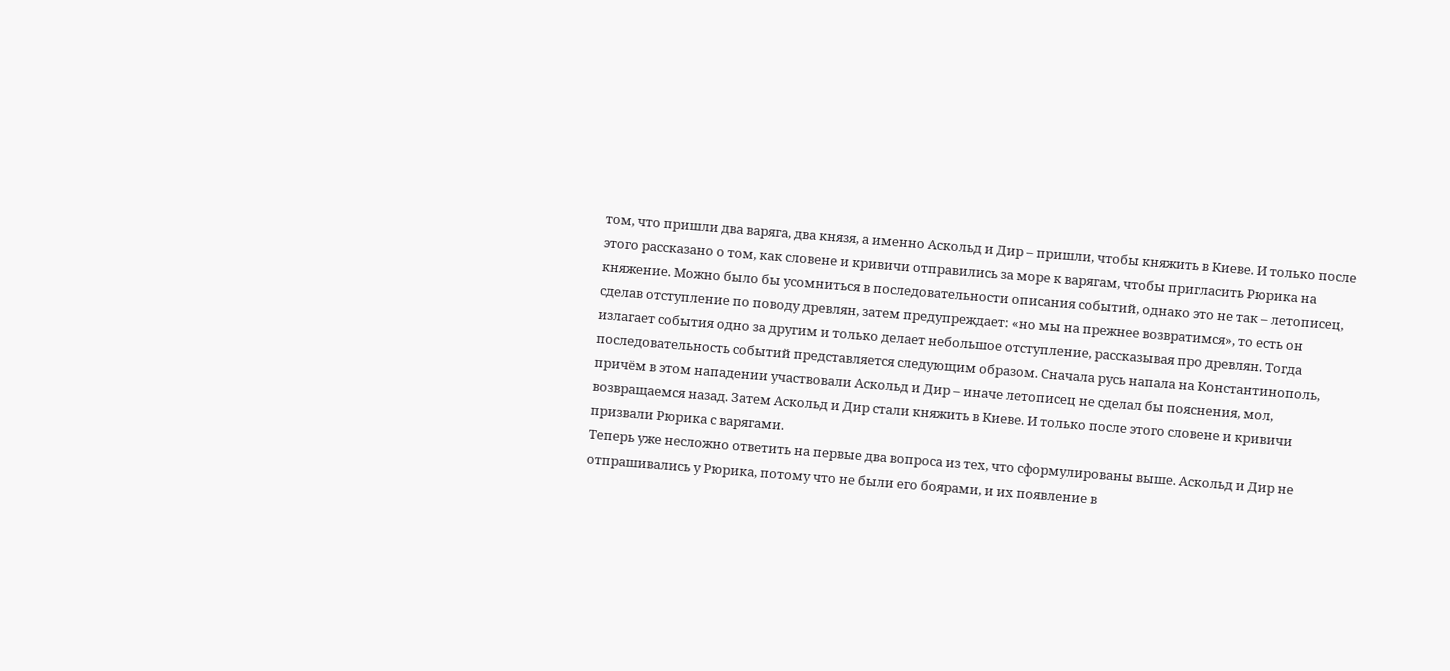том, что пришли два варяга, два князя, а именно Аскольд и Дир – пришли, чтобы княжить в Киеве. И только после этого рассказано о том, как словене и кривичи отправились за море к варягам, чтобы пригласить Рюрика на княжение. Можно было бы усомниться в последовательности описания событий, однако это не так – летописец, сделав отступление по поводу древлян, затем предупреждает: «но мы на прежнее возвратимся», то есть он излагает события одно за другим и только делает небольшое отступление, рассказывая про древлян. Тогда последовательность событий представляется следующим образом. Сначала русь напала на Константинополь, причём в этом нападении участвовали Аскольд и Дир – иначе летописец не сделал бы пояснения, мол, возвращаемся назад. Затем Аскольд и Дир стали княжить в Киеве. И только после этого словене и кривичи призвали Рюрика с варягами.
Теперь уже несложно ответить на первые два вопроса из тех, что сформулированы выше. Аскольд и Дир не отпрашивались у Рюрика, потому что не были его боярами, и их появление в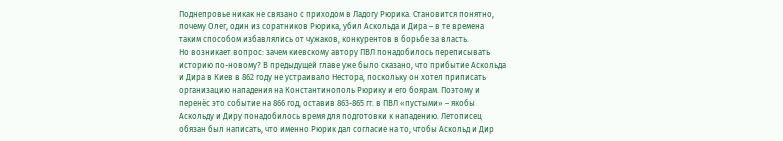Поднепровье никак не связано с приходом в Ладогу Рюрика. Становится понятно, почему Олег, один из соратников Рюрика, убил Аскольда и Дира – в те времена таким способом избавлялись от чужаков, конкурентов в борьбе за власть.
Но возникает вопрос: зачем киевскому автору ПВЛ понадобилось переписывать историю по-новому? В предыдущей главе уже было сказано, что прибытие Аскольда и Дира в Киев в 862 году не устраивало Нестора, поскольку он хотел приписать организацию нападения на Константинополь Рюрику и его боярам. Поэтому и перенёс это событие на 866 год, оставив 863-865 гг. в ПВЛ «пустыми» – якобы Аскольду и Диру понадобилось время для подготовки к нападению. Летописец обязан был написать, что именно Рюрик дал согласие на то, чтобы Аскольд и Дир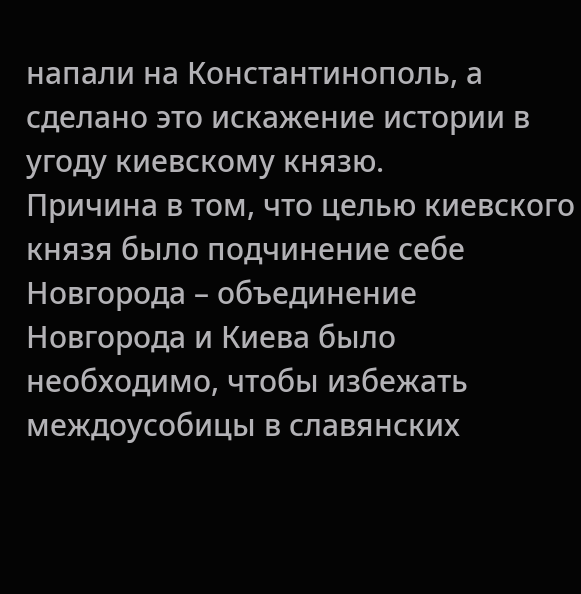напали на Константинополь, а сделано это искажение истории в угоду киевскому князю.
Причина в том, что целью киевского князя было подчинение себе Новгорода – объединение Новгорода и Киева было необходимо, чтобы избежать междоусобицы в славянских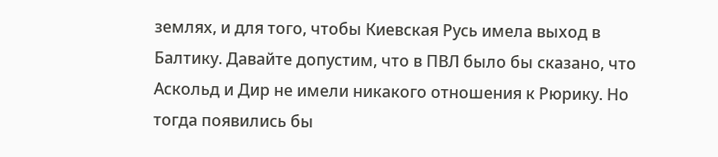землях, и для того, чтобы Киевская Русь имела выход в Балтику. Давайте допустим, что в ПВЛ было бы сказано, что Аскольд и Дир не имели никакого отношения к Рюрику. Но тогда появились бы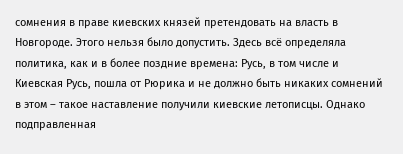сомнения в праве киевских князей претендовать на власть в Новгороде. Этого нельзя было допустить. Здесь всё определяла политика, как и в более поздние времена: Русь, в том числе и Киевская Русь, пошла от Рюрика и не должно быть никаких сомнений в этом – такое наставление получили киевские летописцы. Однако подправленная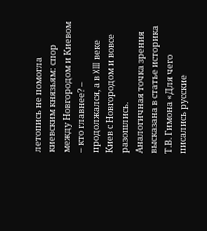летопись не помогла киевским князьям: спор между Новгородом и Киевом – кто главнее? – продолжался, а в XIII веке Киев с Новгородом и вовсе разошлись.
Аналогичная точка зрения высказана в статье историка Т.В. Гимона «Для чего писались русские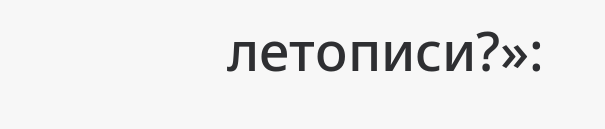летописи?»: